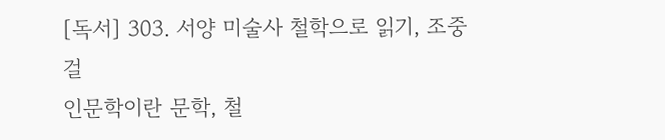[독서] 303. 서양 미술사 철학으로 읽기, 조중걸
인문학이란 문학, 철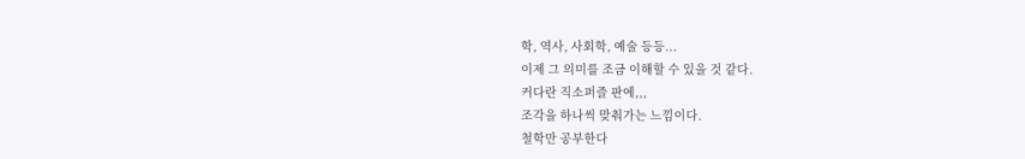학, 역사, 사회학, 예술 등등...
이제 그 의미를 조금 이해할 수 있을 것 같다.
커다란 직소퍼즐 판에,,,
조각을 하나씩 맞춰가는 느낌이다.
철학만 공부한다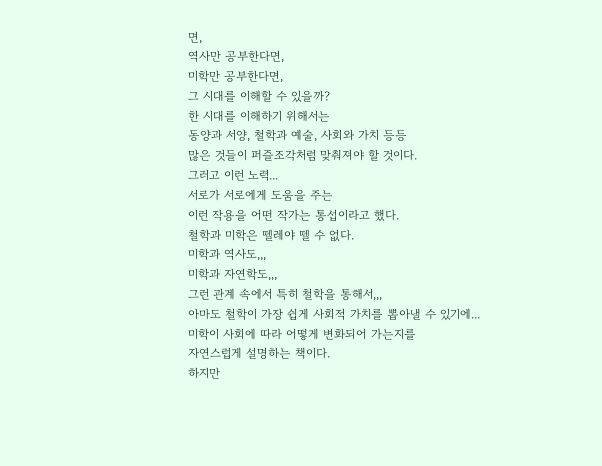면,
역사만 공부한다면,
미학만 공부한다면,
그 시대를 이해할 수 있을까?
한 시대를 이해하기 위해서는
동양과 서양, 철학과 예술, 사회와 가치 등등
많은 것들이 퍼즐조각처럼 맞춰져야 할 것이다.
그러고 이런 노력...
서로가 서로에게 도움을 주는
이런 작용을 어떤 작가는 통섭이라고 했다.
철학과 미학은 뗄레야 뗄 수 없다.
미학과 역사도,,,
미학과 자연학도,,,
그런 관계 속에서 특히 철학을 통해서,,,
아마도 철학이 가장 쉽게 사회적 가치를 뽑아낼 수 있기에...
미학이 사회에 따라 어떻게 변화되어 가는지를
자연스럽게 설명하는 책이다.
하지만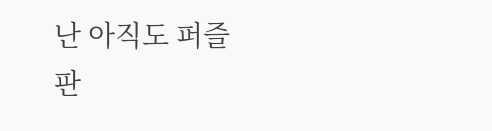난 아직도 퍼즐판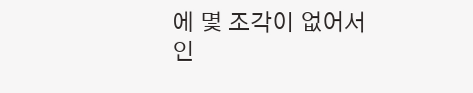에 몇 조각이 없어서인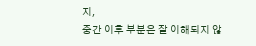지,
중간 이후 부분은 잘 이해되지 않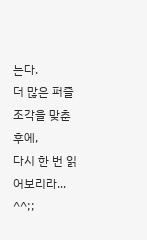는다.
더 많은 퍼즐 조각을 맞춘 후에,
다시 한 번 읽어보리라... ^^;;